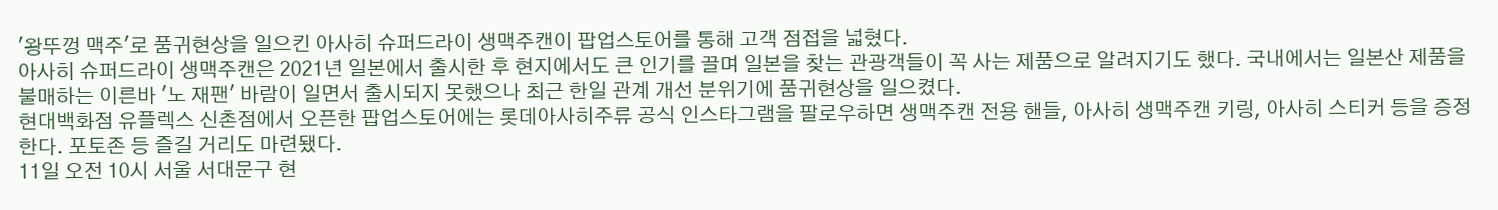'왕뚜껑 맥주'로 품귀현상을 일으킨 아사히 슈퍼드라이 생맥주캔이 팝업스토어를 통해 고객 점접을 넓혔다.
아사히 슈퍼드라이 생맥주캔은 2021년 일본에서 출시한 후 현지에서도 큰 인기를 끌며 일본을 찾는 관광객들이 꼭 사는 제품으로 알려지기도 했다. 국내에서는 일본산 제품을 불매하는 이른바 '노 재팬' 바람이 일면서 출시되지 못했으나 최근 한일 관계 개선 분위기에 품귀현상을 일으켰다.
현대백화점 유플렉스 신촌점에서 오픈한 팝업스토어에는 롯데아사히주류 공식 인스타그램을 팔로우하면 생맥주캔 전용 핸들, 아사히 생맥주캔 키링, 아사히 스티커 등을 증정한다. 포토존 등 즐길 거리도 마련됐다.
11일 오전 10시 서울 서대문구 현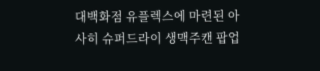대백화점 유플렉스에 마련된 아사히 슈퍼드라이 생맥주캔 팝업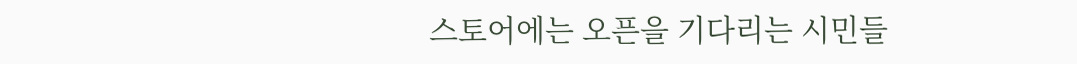스토어에는 오픈을 기다리는 시민들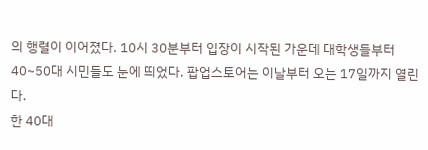의 행렬이 이어졌다. 10시 30분부터 입장이 시작된 가운데 대학생들부터 40~50대 시민들도 눈에 띄었다. 팝업스토어는 이날부터 오는 17일까지 열린다.
한 40대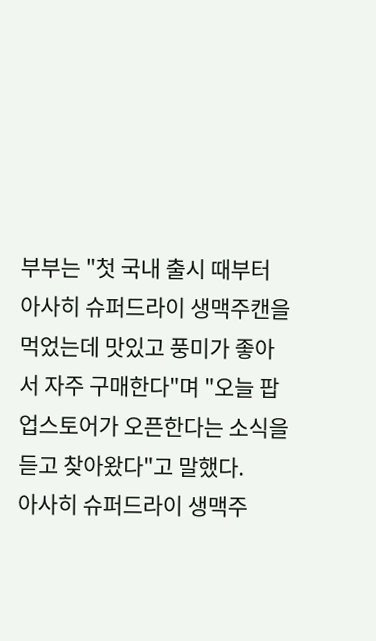부부는 "첫 국내 출시 때부터 아사히 슈퍼드라이 생맥주캔을 먹었는데 맛있고 풍미가 좋아서 자주 구매한다"며 "오늘 팝업스토어가 오픈한다는 소식을 듣고 찾아왔다"고 말했다.
아사히 슈퍼드라이 생맥주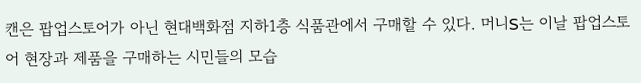캔은 팝업스토어가 아닌 현대백화점 지하1층 식품관에서 구매할 수 있다. 머니S는 이날 팝업스토어 현장과 제품을 구매하는 시민들의 모습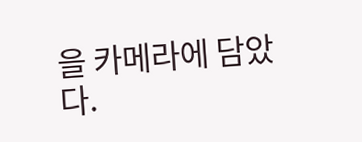을 카메라에 담았다.